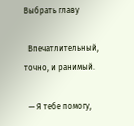Выбрать главу

  Впечатлительный, точно, и ранимый.

  — Я тебе помогу,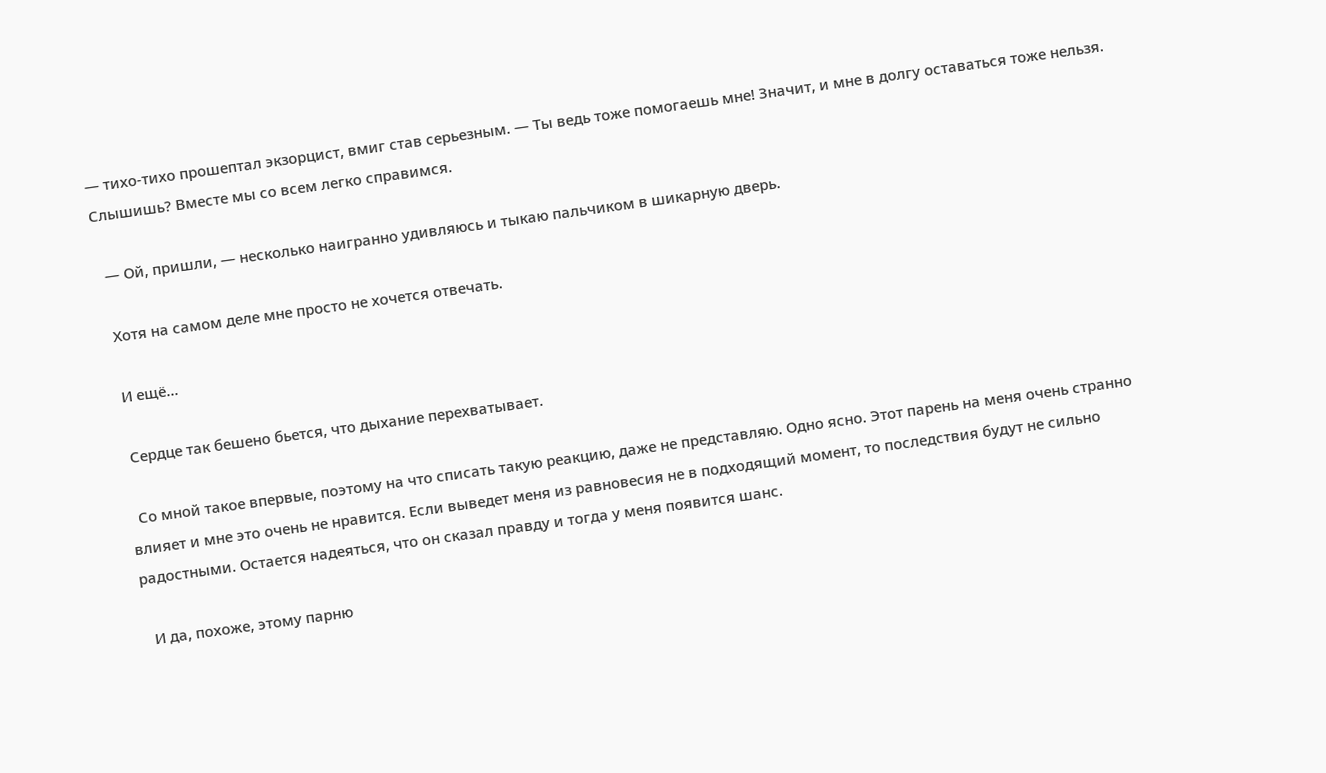— тихо-тихо прошептал экзорцист, вмиг став серьезным. — Ты ведь тоже помогаешь мне! Значит, и мне в долгу оставаться тоже нельзя. Слышишь? Вместе мы со всем легко справимся.

  — Ой, пришли, — несколько наигранно удивляюсь и тыкаю пальчиком в шикарную дверь.

  Хотя на самом деле мне просто не хочется отвечать.

  И ещё…

  Сердце так бешено бьется, что дыхание перехватывает.

  Со мной такое впервые, поэтому на что списать такую реакцию, даже не представляю. Одно ясно. Этот парень на меня очень странно влияет и мне это очень не нравится. Если выведет меня из равновесия не в подходящий момент, то последствия будут не сильно радостными. Остается надеяться, что он сказал правду и тогда у меня появится шанс.

  И да, похоже, этому парню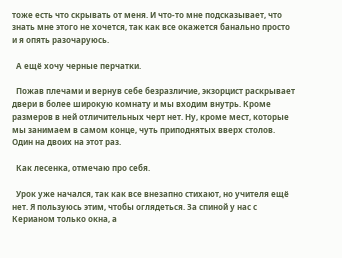тоже есть что скрывать от меня. И что-то мне подсказывает, что знать мне этого не хочется, так как все окажется банально просто и я опять разочаруюсь.

  А ещё хочу черные перчатки.

  Пожав плечами и вернув себе безразличие, экзорцист раскрывает двери в более широкую комнату и мы входим внутрь. Кроме размеров в ней отличительных черт нет. Ну, кроме мест, которые мы занимаем в самом конце, чуть приподнятых вверх столов. Один на двоих на этот раз.

  Как лесенка, отмечаю про себя.

  Урок уже начался, так как все внезапно стихают, но учителя ещё нет. Я пользуюсь этим, чтобы оглядеться. За спиной у нас с Керианом только окна, а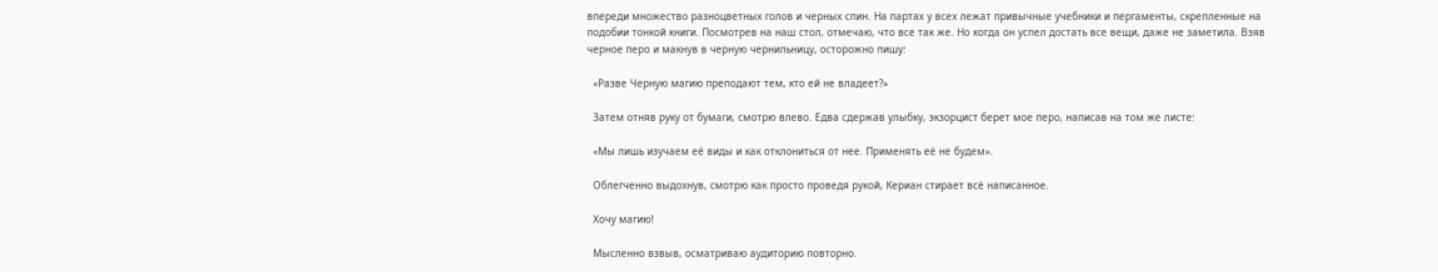впереди множество разноцветных голов и черных спин. На партах у всех лежат привычные учебники и пергаменты, скрепленные на подобии тонкой книги. Посмотрев на наш стол, отмечаю, что все так же. Но когда он успел достать все вещи, даже не заметила. Взяв черное перо и макнув в черную чернильницу, осторожно пишу:

  «Разве Черную магию преподают тем, кто ей не владеет?»

  Затем отняв руку от бумаги, смотрю влево. Едва сдержав улыбку, экзорцист берет мое перо, написав на том же листе:

  «Мы лишь изучаем её виды и как отклониться от нее. Применять её не будем».

  Облегченно выдохнув, смотрю как просто проведя рукой, Кериан стирает всё написанное.

  Хочу магию!

  Мысленно взвыв, осматриваю аудиторию повторно.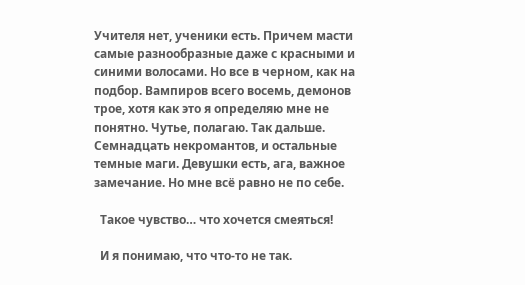Учителя нет, ученики есть. Причем масти самые разнообразные даже с красными и синими волосами. Но все в черном, как на подбор. Вампиров всего восемь, демонов трое, хотя как это я определяю мне не понятно. Чутье, полагаю. Так дальше. Семнадцать некромантов, и остальные темные маги. Девушки есть, ага, важное замечание. Но мне всё равно не по себе.

  Такое чувство… что хочется смеяться!

  И я понимаю, что что-то не так.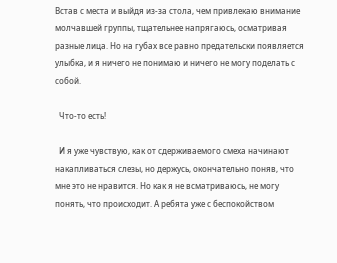Встав с места и выйдя из-за стола, чем привлекаю внимание молчавшей группы, тщательнее напрягаюсь, осматривая разные лица. Но на губах все равно предательски появляется улыбка, и я ничего не понимаю и ничего не могу поделать с собой.

  Что-то есть!

  И я уже чувствую, как от сдерживаемого смеха начинают накапливаться слезы, но держусь, окончательно поняв, что мне это не нравится. Но как я не всматриваюсь, не могу понять, что происходит. А ребята уже с беспокойством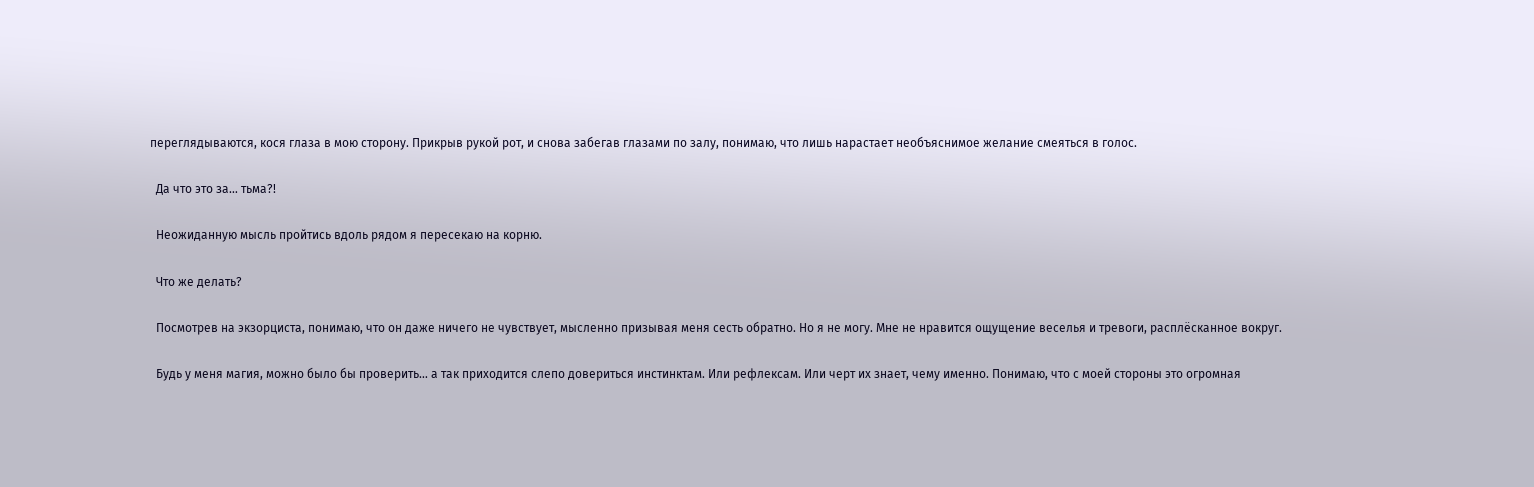переглядываются, кося глаза в мою сторону. Прикрыв рукой рот, и снова забегав глазами по залу, понимаю, что лишь нарастает необъяснимое желание смеяться в голос.

  Да что это за… тьма?!

  Неожиданную мысль пройтись вдоль рядом я пересекаю на корню.

  Что же делать?

  Посмотрев на экзорциста, понимаю, что он даже ничего не чувствует, мысленно призывая меня сесть обратно. Но я не могу. Мне не нравится ощущение веселья и тревоги, расплёсканное вокруг.

  Будь у меня магия, можно было бы проверить… а так приходится слепо довериться инстинктам. Или рефлексам. Или черт их знает, чему именно. Понимаю, что с моей стороны это огромная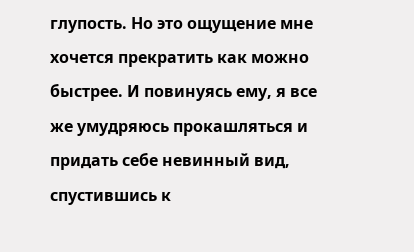глупость. Но это ощущение мне хочется прекратить как можно быстрее. И повинуясь ему, я все же умудряюсь прокашляться и придать себе невинный вид, спустившись к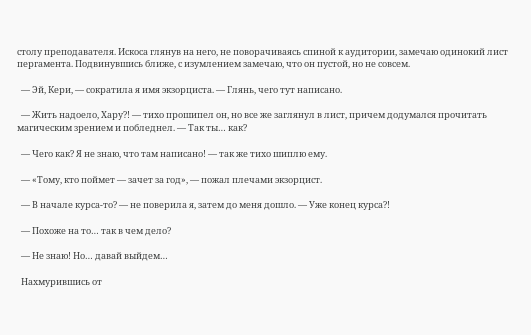столу преподавателя. Искоса глянув на него, не поворачиваясь спиной к аудитории, замечаю одинокий лист пергамента. Подвинувшись ближе, с изумлением замечаю, что он пустой, но не совсем.

  — Эй, Кери, — сократила я имя экзорциста. — Глянь, чего тут написано.

  — Жить надоело, Хару?! — тихо прошипел он, но все же заглянул в лист, причем додумался прочитать магическим зрением и побледнел. — Так ты… как?

  — Чего как? Я не знаю, что там написано! — так же тихо шиплю ему.

  — «Тому, кто поймет — зачет за год», — пожал плечами экзорцист.

  — В начале курса-то? — не поверила я, затем до меня дошло. — Уже конец курса?!

  — Похоже на то… так в чем дело?

  — Не знаю! Но… давай выйдем…

  Нахмурившись от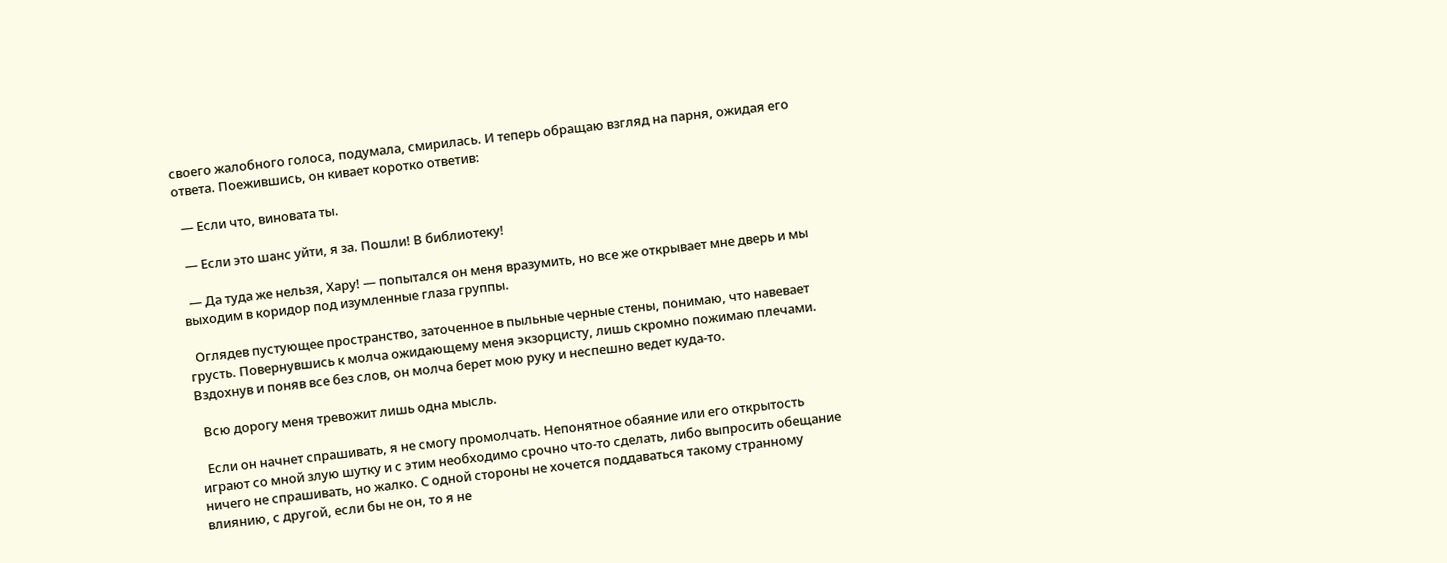своего жалобного голоса, подумала, смирилась. И теперь обращаю взгляд на парня, ожидая его ответа. Поежившись, он кивает коротко ответив:

  — Если что, виновата ты.

  — Если это шанс уйти, я за. Пошли! В библиотеку!

  — Да туда же нельзя, Хару! — попытался он меня вразумить, но все же открывает мне дверь и мы выходим в коридор под изумленные глаза группы.

  Оглядев пустующее пространство, заточенное в пыльные черные стены, понимаю, что навевает грусть. Повернувшись к молча ожидающему меня экзорцисту, лишь скромно пожимаю плечами. Вздохнув и поняв все без слов, он молча берет мою руку и неспешно ведет куда-то.

  Всю дорогу меня тревожит лишь одна мысль.

  Если он начнет спрашивать, я не смогу промолчать. Непонятное обаяние или его открытость играют со мной злую шутку и с этим необходимо срочно что-то сделать, либо выпросить обещание ничего не спрашивать, но жалко. С одной стороны не хочется поддаваться такому странному влиянию, с другой, если бы не он, то я не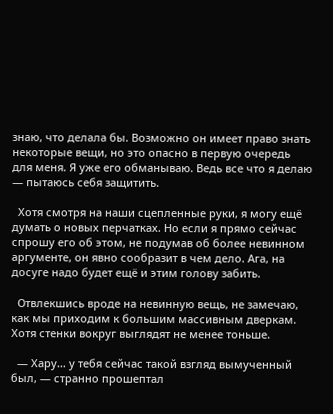знаю, что делала бы. Возможно он имеет право знать некоторые вещи, но это опасно в первую очередь для меня. Я уже его обманываю. Ведь все что я делаю — пытаюсь себя защитить.

  Хотя смотря на наши сцепленные руки, я могу ещё думать о новых перчатках. Но если я прямо сейчас спрошу его об этом, не подумав об более невинном аргументе, он явно сообразит в чем дело. Ага, на досуге надо будет ещё и этим голову забить.

  Отвлекшись вроде на невинную вещь, не замечаю, как мы приходим к большим массивным дверкам. Хотя стенки вокруг выглядят не менее тоньше.

  — Хару… у тебя сейчас такой взгляд вымученный был, — странно прошептал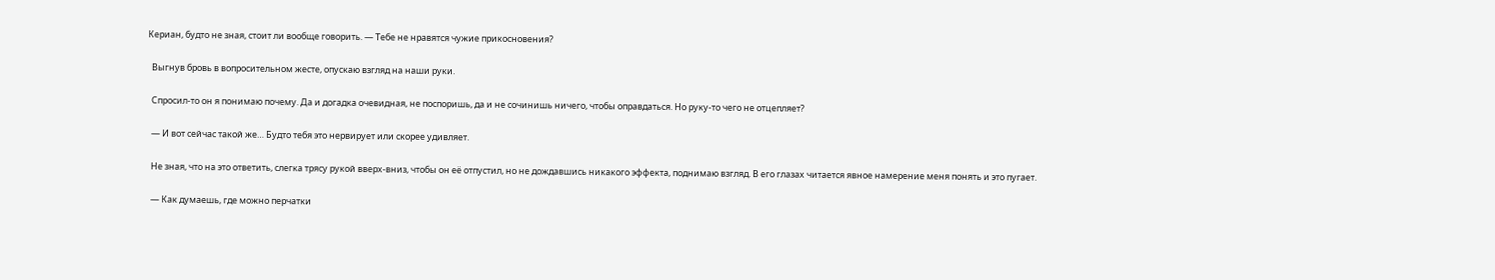Кериан, будто не зная, стоит ли вообще говорить. — Тебе не нравятся чужие прикосновения?

  Выгнув бровь в вопросительном жесте, опускаю взгляд на наши руки.

  Спросил-то он я понимаю почему. Да и догадка очевидная, не поспоришь, да и не сочинишь ничего, чтобы оправдаться. Но руку-то чего не отцепляет?

  — И вот сейчас такой же… Будто тебя это нервирует или скорее удивляет.

  Не зная, что на это ответить, слегка трясу рукой вверх-вниз, чтобы он её отпустил, но не дождавшись никакого эффекта, поднимаю взгляд. В его глазах читается явное намерение меня понять и это пугает.

  — Как думаешь, где можно перчатки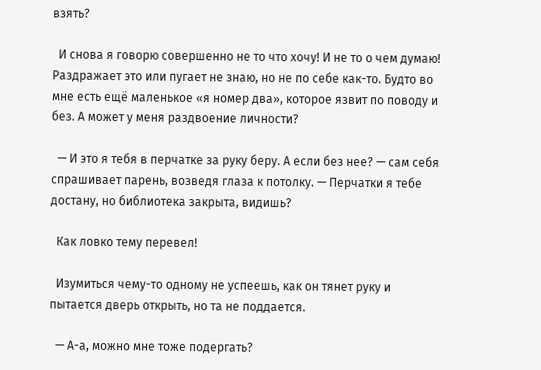взять?

  И снова я говорю совершенно не то что хочу! И не то о чем думаю! Раздражает это или пугает не знаю, но не по себе как-то. Будто во мне есть ещё маленькое «я номер два», которое язвит по поводу и без. А может у меня раздвоение личности?

  — И это я тебя в перчатке за руку беру. А если без нее? — сам себя спрашивает парень, возведя глаза к потолку. — Перчатки я тебе достану, но библиотека закрыта, видишь?

  Как ловко тему перевел!

  Изумиться чему-то одному не успеешь, как он тянет руку и пытается дверь открыть, но та не поддается.

  — А-а, можно мне тоже подергать?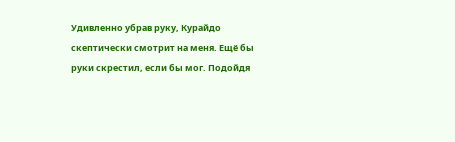Удивленно убрав руку, Курайдо скептически смотрит на меня. Ещё бы руки скрестил, если бы мог. Подойдя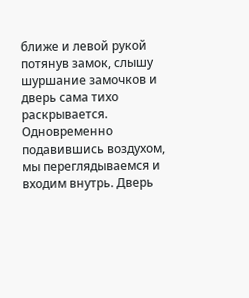ближе и левой рукой потянув замок, слышу шуршание замочков и дверь сама тихо раскрывается. Одновременно подавившись воздухом, мы переглядываемся и входим внутрь. Дверь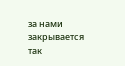за нами закрывается так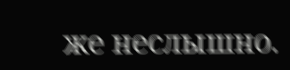же неслышно.